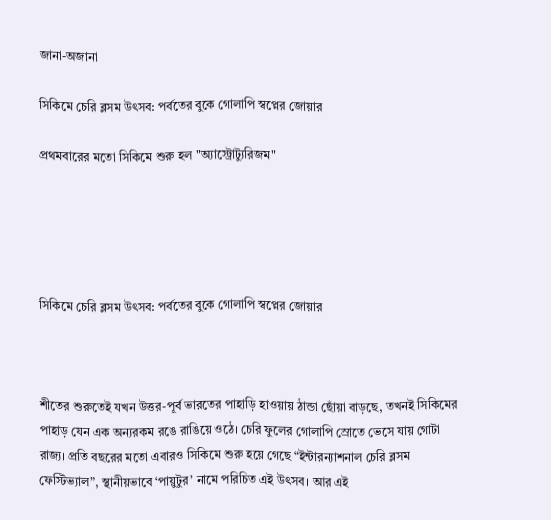জানা-অজানা

সিকিমে চেরি ব্লসম উৎসব: পর্বতের বুকে গোলাপি স্বপ্নের জোয়ার

প্রথমবারের মতো সিকিমে শুরু হল "অ্যাস্ট্রোট্যুরিজম"





সিকিমে চেরি ব্লসম উৎসব: পর্বতের বুকে গোলাপি স্বপ্নের জোয়ার



শীতের শুরুতেই যখন উত্তর-পূর্ব ভারতের পাহাড়ি হাওয়ায় ঠান্ডা ছোঁয়া বাড়ছে, তখনই সিকিমের পাহাড় যেন এক অন্যরকম রঙে রাঙিয়ে ওঠে। চেরি ফুলের গোলাপি স্রোতে ভেসে যায় গোটা রাজ্য। প্রতি বছরের মতো এবারও সিকিমে শুরু হয়ে গেছে “ইন্টারন্যাশনাল চেরি ব্লসম ফেস্টিভ্যাল”, স্থানীয়ভাবে ‘পায়ুটুর’ নামে পরিচিত এই উৎসব। আর এই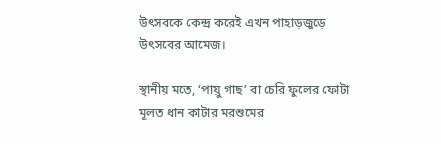উৎসবকে কেন্দ্র করেই এখন পাহাড়জুড়ে উৎসবের আমেজ।

স্থানীয় মতে, ‘পায়ু গাছ’ বা চেরি ফুলের ফোটা মূলত ধান কাটার মরশুমের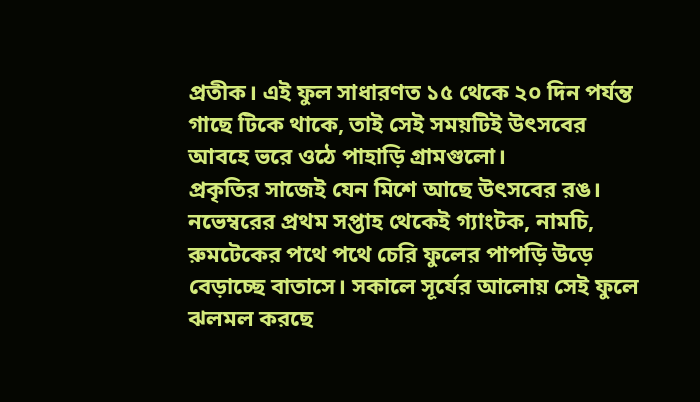প্রতীক। এই ফুল সাধারণত ১৫ থেকে ২০ দিন পর্যন্ত গাছে টিকে থাকে, তাই সেই সময়টিই উৎসবের আবহে ভরে ওঠে পাহাড়ি গ্রামগুলো।
প্রকৃতির সাজেই যেন মিশে আছে উৎসবের রঙ। নভেম্বরের প্রথম সপ্তাহ থেকেই গ্যাংটক, নামচি, রুমটেকের পথে পথে চেরি ফুলের পাপড়ি উড়ে বেড়াচ্ছে বাতাসে। সকালে সূর্যের আলোয় সেই ফুলে ঝলমল করছে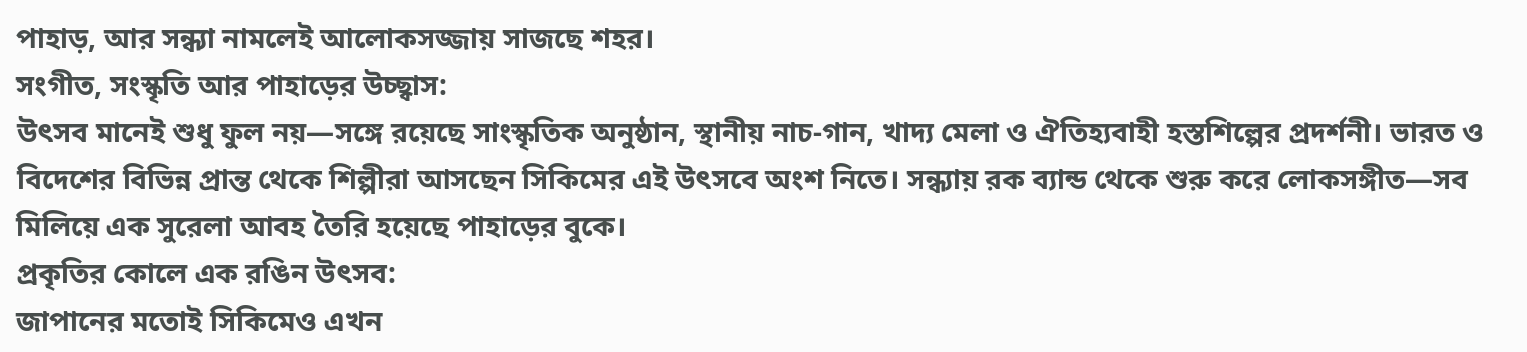পাহাড়, আর সন্ধ্যা নামলেই আলোকসজ্জায় সাজছে শহর।
সংগীত, সংস্কৃতি আর পাহাড়ের উচ্ছ্বাস:
উৎসব মানেই শুধু ফুল নয়—সঙ্গে রয়েছে সাংস্কৃতিক অনুষ্ঠান, স্থানীয় নাচ-গান, খাদ্য মেলা ও ঐতিহ্যবাহী হস্তশিল্পের প্রদর্শনী। ভারত ও বিদেশের বিভিন্ন প্রান্ত থেকে শিল্পীরা আসছেন সিকিমের এই উৎসবে অংশ নিতে। সন্ধ্যায় রক ব্যান্ড থেকে শুরু করে লোকসঙ্গীত—সব মিলিয়ে এক সুরেলা আবহ তৈরি হয়েছে পাহাড়ের বুকে।
প্রকৃতির কোলে এক রঙিন উৎসব:
জাপানের মতোই সিকিমেও এখন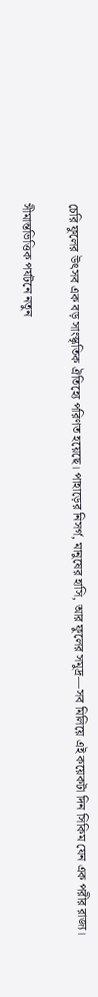চেরি ফুলের উৎসব এক বড় সাংস্কৃতিক ঐতিহ্যে পরিণত হয়েছে। পাহাড়ের নিসর্গ, মানুষের হাসি, আর ফুলের সমুদ্র—সব মিলিয়ে এই কয়েকটা দিন সিকিম যেন এক পরীর রাজ্য।

সীমান্তভিত্তিক পর্যটনে নতুন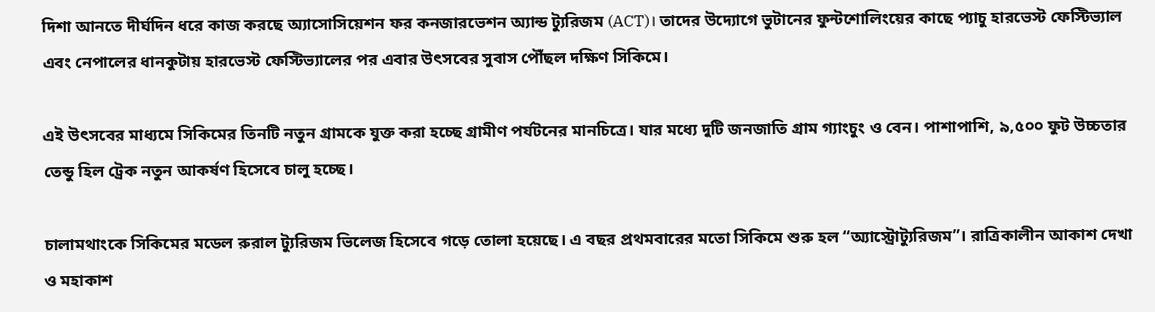দিশা আনতে দীর্ঘদিন ধরে কাজ করছে অ্যাসোসিয়েশন ফর কনজারভেশন অ্যান্ড ট্যুরিজম (ACT)। তাদের উদ্যোগে ভুটানের ফুন্টশোলিংয়ের কাছে প্যাচু হারভেস্ট ফেস্টিভ্যাল এবং নেপালের ধানকুটায় হারভেস্ট ফেস্টিভ্যালের পর এবার উৎসবের সুবাস পৌঁছল দক্ষিণ সিকিমে।

এই উৎসবের মাধ্যমে সিকিমের তিনটি নতুন গ্রামকে যুক্ত করা হচ্ছে গ্রামীণ পর্যটনের মানচিত্রে। যার মধ্যে দুটি জনজাতি গ্রাম গ্যাংচুং ও বেন। পাশাপাশি, ৯,৫০০ ফুট উচ্চতার তেন্ডু হিল ট্রেক নতুন আকর্ষণ হিসেবে চালু হচ্ছে।

চালামথাংকে সিকিমের মডেল রুরাল ট্যুরিজম ভিলেজ হিসেবে গড়ে তোলা হয়েছে। এ বছর প্রথমবারের মতো সিকিমে শুরু হল “অ্যাস্ট্রোট্যুরিজম”। রাত্রিকালীন আকাশ দেখা ও মহাকাশ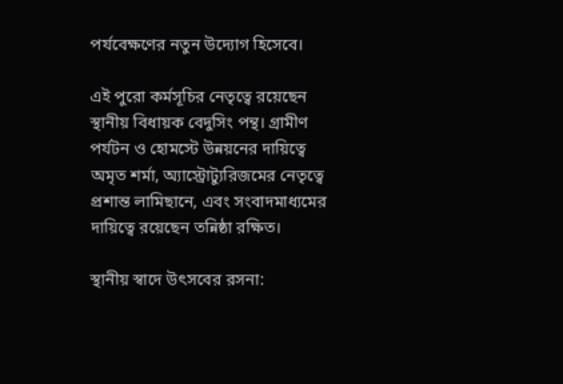পর্যবেক্ষণের নতুন উদ্যোগ হিসেবে।

এই পুরো কর্মসূচির নেতৃত্বে রয়েছেন স্থানীয় বিধায়ক বেদুসিং পন্থ। গ্রামীণ পর্যটন ও হোমস্টে উন্নয়নের দায়িত্বে অমৃত শর্মা, অ্যাস্ট্রোট্যুরিজমের নেতৃত্বে প্রশান্ত লামিছানে, এবং সংবাদমাধ্যমের দায়িত্বে রয়েছেন তন্নিষ্ঠা রক্ষিত।

স্থানীয় স্বাদে উৎসবের রসনা: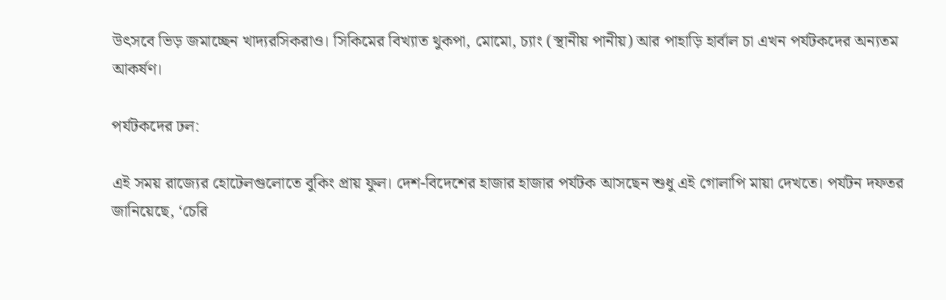উৎসবে ভিড় জমাচ্ছেন খাদ্যরসিকরাও। সিকিমের বিখ্যাত থুকপা, মোমো, চ্যাং (স্থানীয় পানীয়) আর পাহাড়ি হার্বাল চা এখন পর্যটকদের অন্যতম আকর্ষণ।

পর্যটকদের ঢল:

এই সময় রাজ্যের হোটেলগুলোতে বুকিং প্রায় ফুল। দেশ-বিদেশের হাজার হাজার পর্যটক আসছেন শুধু এই গোলাপি মায়া দেখতে। পর্যটন দফতর জানিয়েছে, ‘চেরি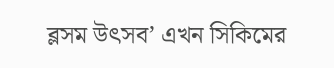ব্লসম উৎসব’ এখন সিকিমের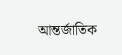আন্তর্জাতিক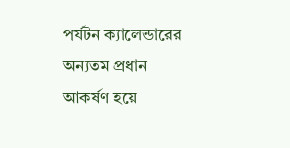পর্যটন ক্যালেন্ডারের অন্যতম প্রধান আকর্ষণ হয়ে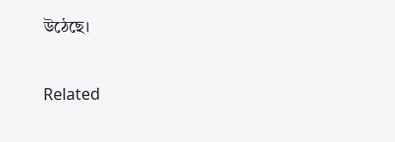উঠেছে।

Related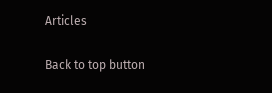Articles

Back to top button